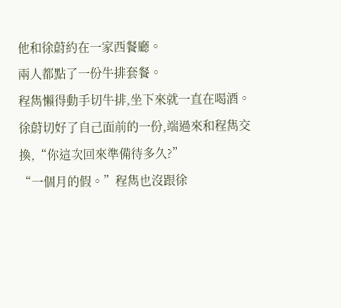他和徐蔚約在一家西餐廳。
兩人都點了一份牛排套餐。
程雋懶得動手切牛排,坐下來就一直在喝酒。
徐蔚切好了自己面前的一份,端過來和程雋交換,“你這次回來準備待多久?”
“一個月的假。”程雋也沒跟徐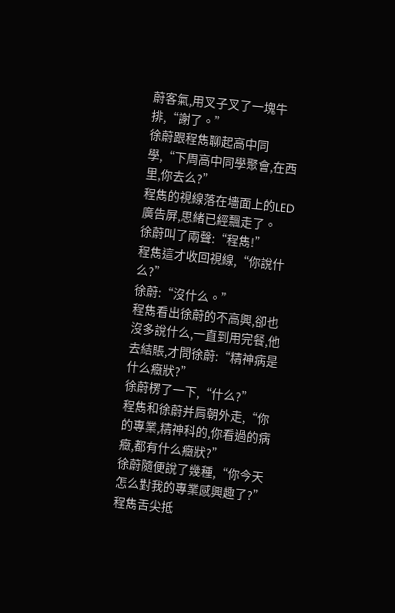蔚客氣,用叉子叉了一塊牛排,“謝了。”
徐蔚跟程雋聊起高中同學,“下周高中同學聚會,在西里,你去么?”
程雋的視線落在墻面上的LED廣告屏,思緒已經飄走了。
徐蔚叫了兩聲:“程雋!”
程雋這才收回視線,“你說什么?”
徐蔚:“沒什么。”
程雋看出徐蔚的不高興,卻也沒多說什么,一直到用完餐,他去結賬,才問徐蔚:“精神病是什么癥狀?”
徐蔚楞了一下,“什么?”
程雋和徐蔚并肩朝外走,“你的專業,精神科的,你看過的病癥,都有什么癥狀?”
徐蔚隨便說了幾種,“你今天怎么對我的專業感興趣了?”
程雋舌尖抵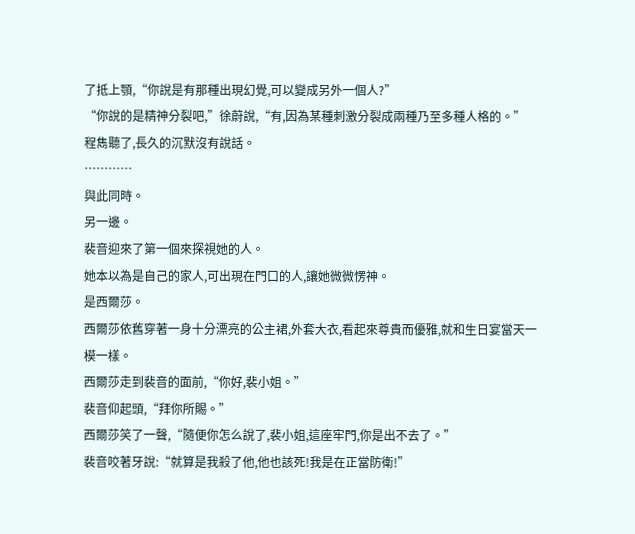了抵上顎,“你說是有那種出現幻覺,可以變成另外一個人?”
“你說的是精神分裂吧,”徐蔚說,“有,因為某種刺激分裂成兩種乃至多種人格的。”
程雋聽了,長久的沉默沒有說話。
…………
與此同時。
另一邊。
裴音迎來了第一個來探視她的人。
她本以為是自己的家人,可出現在門口的人,讓她微微愣神。
是西爾莎。
西爾莎依舊穿著一身十分漂亮的公主裙,外套大衣,看起來尊貴而優雅,就和生日宴當天一模一樣。
西爾莎走到裴音的面前,“你好,裴小姐。”
裴音仰起頭,“拜你所賜。”
西爾莎笑了一聲,“隨便你怎么說了,裴小姐,這座牢門,你是出不去了。”
裴音咬著牙說:“就算是我殺了他,他也該死!我是在正當防衛!”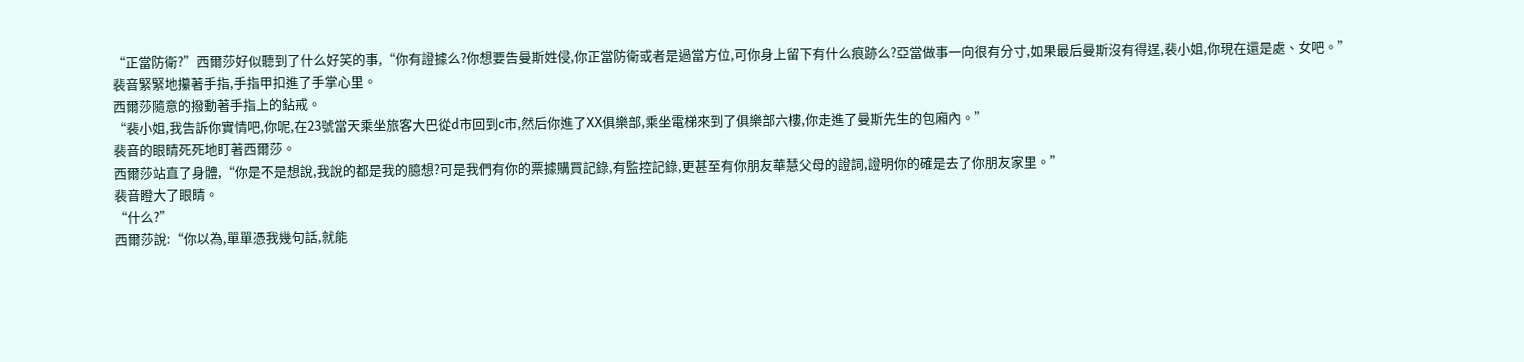“正當防衛?”西爾莎好似聽到了什么好笑的事,“你有證據么?你想要告曼斯姓侵,你正當防衛或者是過當方位,可你身上留下有什么痕跡么?亞當做事一向很有分寸,如果最后曼斯沒有得逞,裴小姐,你現在還是處、女吧。”
裴音緊緊地攥著手指,手指甲扣進了手掌心里。
西爾莎隨意的撥動著手指上的鉆戒。
“裴小姐,我告訴你實情吧,你呢,在23號當天乘坐旅客大巴從d市回到c市,然后你進了XX俱樂部,乘坐電梯來到了俱樂部六樓,你走進了曼斯先生的包廂內。”
裴音的眼睛死死地盯著西爾莎。
西爾莎站直了身體,“你是不是想說,我說的都是我的臆想?可是我們有你的票據購買記錄,有監控記錄,更甚至有你朋友華慧父母的證詞,證明你的確是去了你朋友家里。”
裴音瞪大了眼睛。
“什么?”
西爾莎說:“你以為,單單憑我幾句話,就能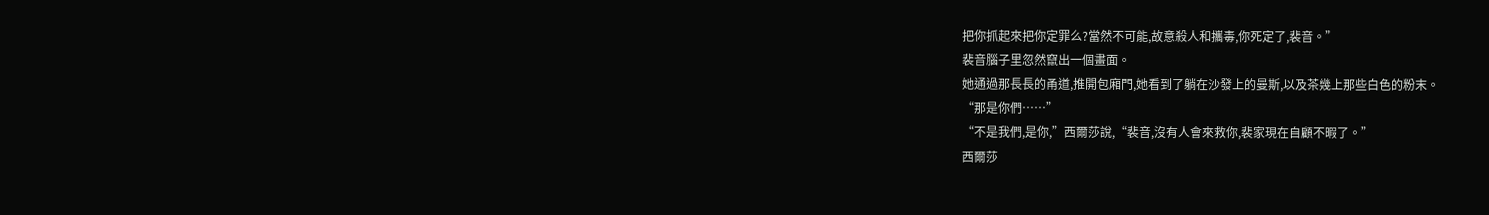把你抓起來把你定罪么?當然不可能,故意殺人和攜毒,你死定了,裴音。”
裴音腦子里忽然竄出一個畫面。
她通過那長長的甬道,推開包廂門,她看到了躺在沙發上的曼斯,以及茶幾上那些白色的粉末。
“那是你們……”
“不是我們,是你,”西爾莎說,“裴音,沒有人會來救你,裴家現在自顧不暇了。”
西爾莎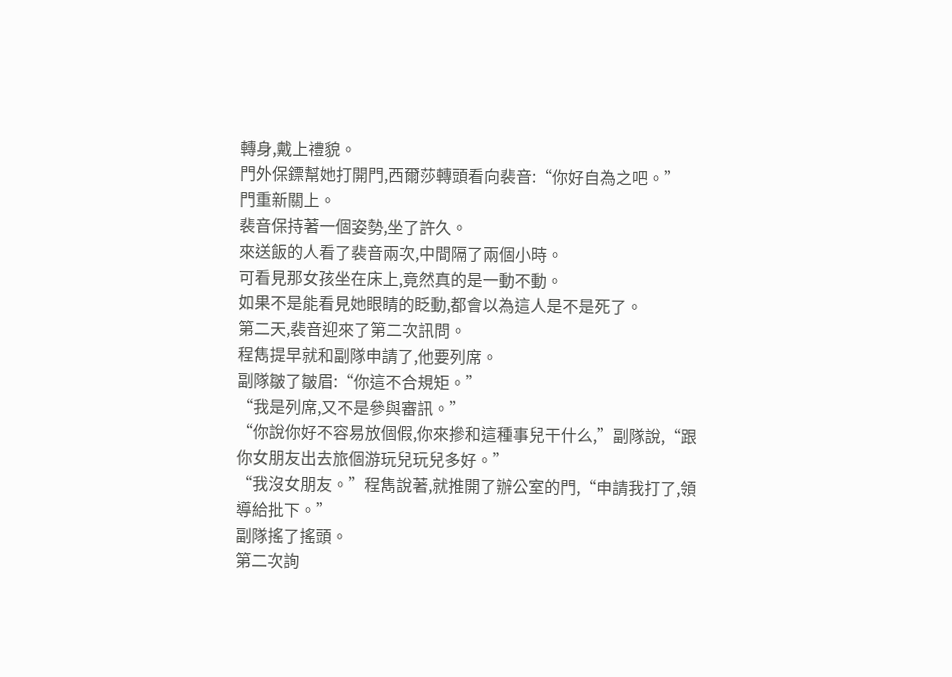轉身,戴上禮貌。
門外保鏢幫她打開門,西爾莎轉頭看向裴音:“你好自為之吧。”
門重新關上。
裴音保持著一個姿勢,坐了許久。
來送飯的人看了裴音兩次,中間隔了兩個小時。
可看見那女孩坐在床上,竟然真的是一動不動。
如果不是能看見她眼睛的眨動,都會以為這人是不是死了。
第二天,裴音迎來了第二次訊問。
程雋提早就和副隊申請了,他要列席。
副隊皺了皺眉:“你這不合規矩。”
“我是列席,又不是參與審訊。”
“你說你好不容易放個假,你來摻和這種事兒干什么,”副隊說,“跟你女朋友出去旅個游玩兒玩兒多好。”
“我沒女朋友。”程雋說著,就推開了辦公室的門,“申請我打了,領導給批下。”
副隊搖了搖頭。
第二次詢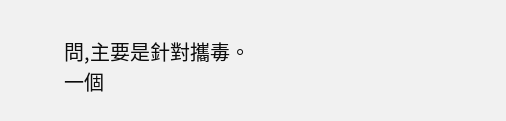問,主要是針對攜毒。
一個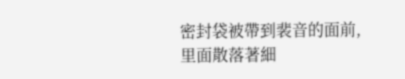密封袋被帶到裴音的面前,里面散落著細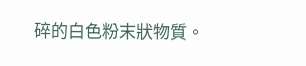碎的白色粉末狀物質。